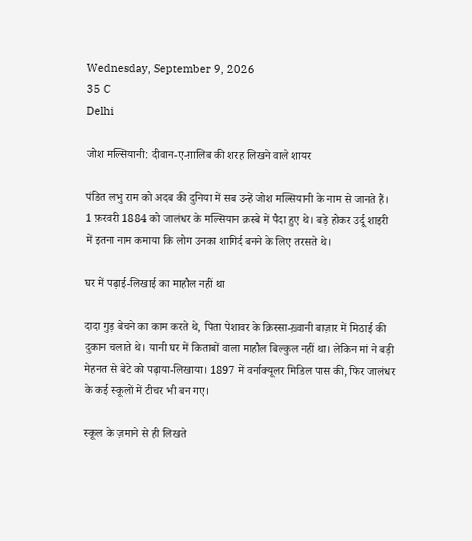Wednesday, September 9, 2026
35 C
Delhi

जोश मल्सियानी: दीवान-ए-ग़ालिब की शरह लिखने वाले शायर

पंडित लभु राम को अदब की दुनिया में सब उन्हें जोश मल्सियानी के नाम से जानते हैं। 1 फ़रवरी 1884 को जालंधर के मल्सियान क़स्बे में पैदा हुए थे। बड़े होकर उर्दू शाइरी में इतना नाम कमाया कि लोग उनका शागिर्द बनने के लिए तरसते थे।

घर में पढ़ाई-लिखाई का माहौल नहीं था

दादा गुड़ बेचने का काम करते थे, पिता पेशावर के क़िस्सा-ख़्वानी बाज़ार में मिठाई की दुकान चलाते थे। यानी घर में किताबों वाला माहौल बिल्कुल नहीं था। लेकिन मां ने बड़ी मेहनत से बेटे को पढ़ाया-लिखाया। 1897 में वर्नाक्यूलर मिडिल पास की, फिर जालंधर के कई स्कूलों में टीचर भी बन गए।

स्कूल के ज़माने से ही लिखते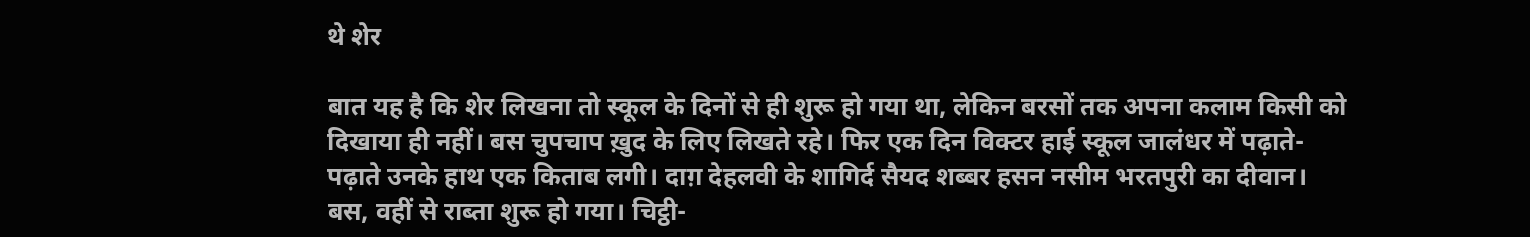थे शेर

बात यह है कि शेर लिखना तो स्कूल के दिनों से ही शुरू हो गया था, लेकिन बरसों तक अपना कलाम किसी को दिखाया ही नहीं। बस चुपचाप ख़ुद के लिए लिखते रहे। फिर एक दिन विक्टर हाई स्कूल जालंधर में पढ़ाते-पढ़ाते उनके हाथ एक किताब लगी। दाग़ देहलवी के शागिर्द सैयद शब्बर हसन नसीम भरतपुरी का दीवान। बस, वहीं से राब्ता शुरू हो गया। चिट्ठी-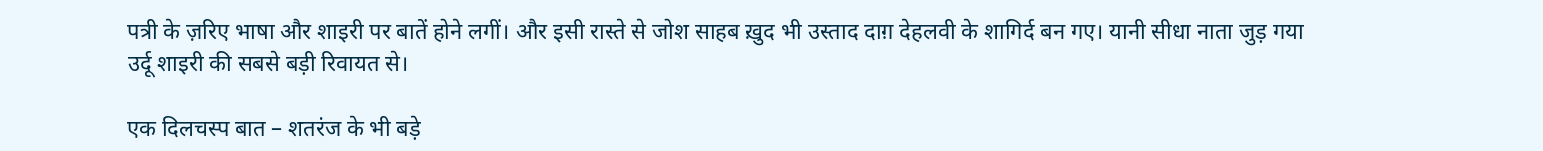पत्री के ज़रिए भाषा और शाइरी पर बातें होने लगीं। और इसी रास्ते से जोश साहब ख़ुद भी उस्ताद दाग़ देहलवी के शागिर्द बन गए। यानी सीधा नाता जुड़ गया उर्दू शाइरी की सबसे बड़ी रिवायत से।

एक दिलचस्प बात – शतरंज के भी बड़े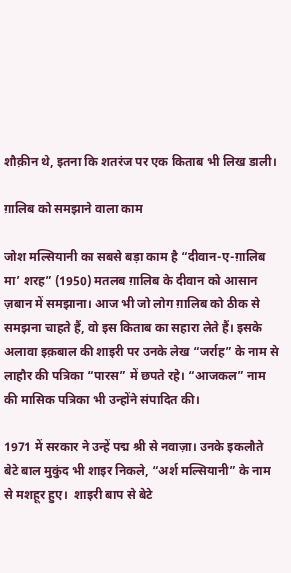शौक़ीन थे, इतना कि शतरंज पर एक किताब भी लिख डाली।

ग़ालिब को समझाने वाला काम

जोश मल्सियानी का सबसे बड़ा काम है “दीवान-ए-ग़ालिब मा’ शरह” (1950) मतलब ग़ालिब के दीवान को आसान ज़बान में समझाना। आज भी जो लोग ग़ालिब को ठीक से समझना चाहते हैं, वो इस किताब का सहारा लेते हैं। इसके अलावा इक़बाल की शाइरी पर उनके लेख “जर्राह” के नाम से लाहौर की पत्रिका “पारस” में छपते रहे। “आजकल” नाम की मासिक पत्रिका भी उन्होंने संपादित की।

1971 में सरकार ने उन्हें पद्म श्री से नवाज़ा। उनके इकलौते बेटे बाल मुकुंद भी शाइर निकले, “अर्श मल्सियानी” के नाम से मशहूर हुए।  शाइरी बाप से बेटे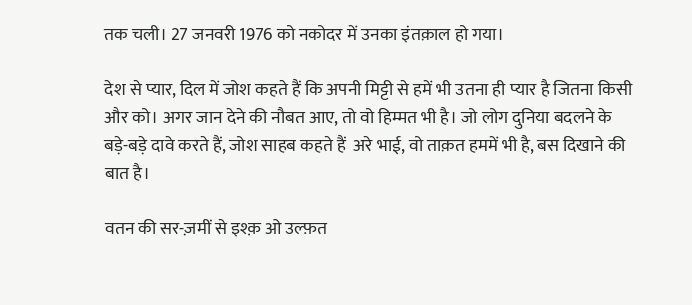तक चली। 27 जनवरी 1976 को नकोदर में उनका इंतक़ाल हो गया।

देश से प्यार, दिल में जोश कहते हैं कि अपनी मिट्टी से हमें भी उतना ही प्यार है जितना किसी और को। अगर जान देने की नौबत आए, तो वो हिम्मत भी है। जो लोग दुनिया बदलने के बड़े-बड़े दावे करते हैं, जोश साहब कहते हैं  अरे भाई, वो ताक़त हममें भी है, बस दिखाने की बात है।

वतन की सर-ज़मीं से इश्क़ ओ उल्फ़त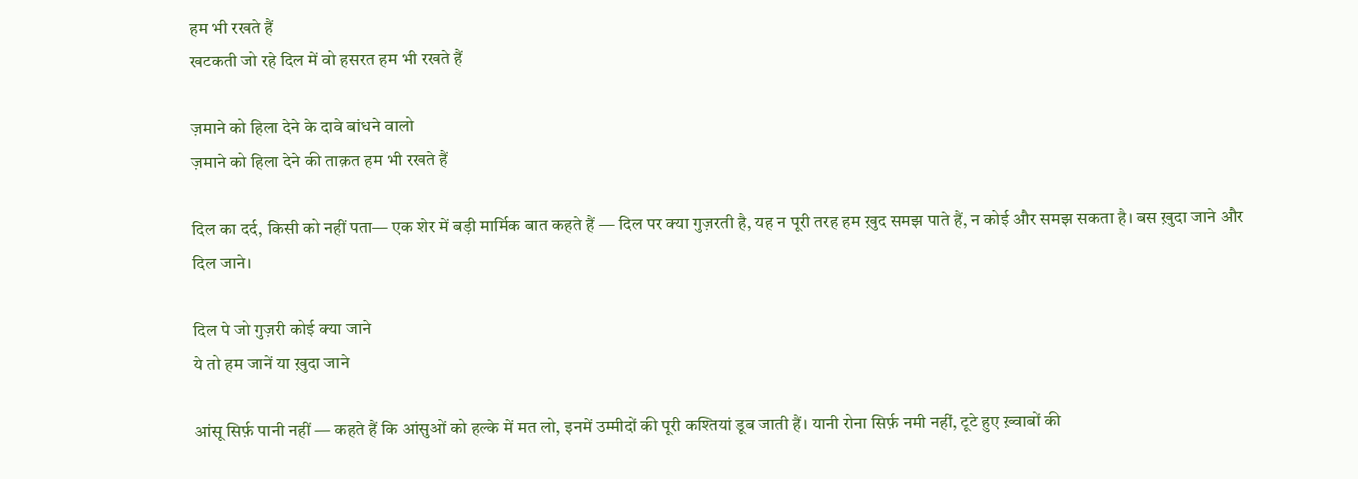हम भी रखते हैं
खटकती जो रहे दिल में वो हसरत हम भी रखते हैं

ज़माने को हिला देने के दावे बांधने वालो
ज़माने को हिला देने की ताक़त हम भी रखते हैं

दिल का दर्द, किसी को नहीं पता— एक शेर में बड़ी मार्मिक बात कहते हैं — दिल पर क्या गुज़रती है, यह न पूरी तरह हम ख़ुद समझ पाते हैं, न कोई और समझ सकता है। बस ख़ुदा जाने और दिल जाने।

दिल पे जो गुज़री कोई क्या जाने
ये तो हम जानें या ख़ुदा जाने

आंसू सिर्फ़ पानी नहीं — कहते हैं कि आंसुओं को हल्के में मत लो, इनमें उम्मीदों की पूरी कश्तियां डूब जाती हैं। यानी रोना सिर्फ़ नमी नहीं, टूटे हुए ख़्वाबों की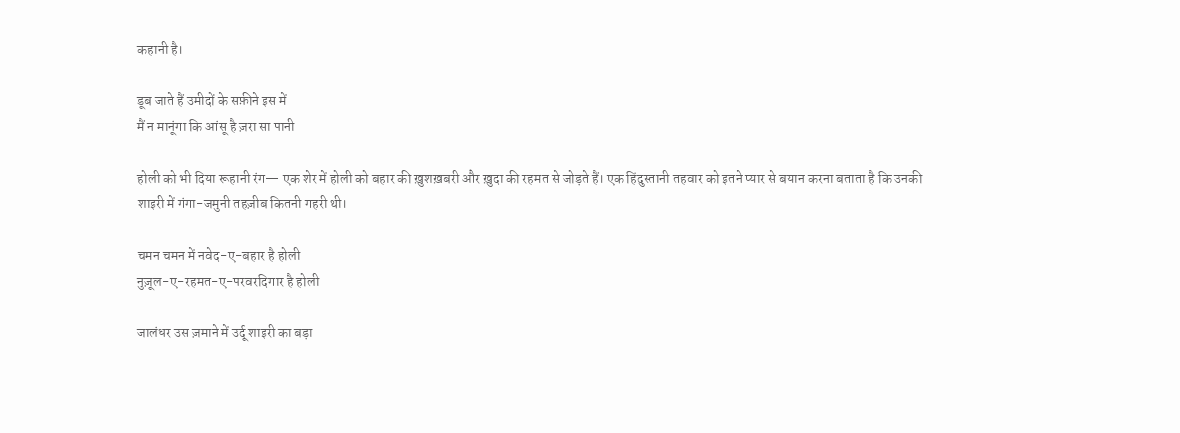कहानी है।

डूब जाते हैं उमीदों के सफ़ीने इस में
मैं न मानूंगा कि आंसू है ज़रा सा पानी

होली को भी दिया रूहानी रंग— एक शेर में होली को बहार की ख़ुशख़बरी और ख़ुदा की रहमत से जोड़ते हैं। एक हिंदुस्तानी तहवार को इतने प्यार से बयान करना बताता है कि उनकी शाइरी में गंगा-जमुनी तहज़ीब कितनी गहरी थी।

चमन चमन में नवेद-ए-बहार है होली
नुज़ूल-ए-रहमत-ए-परवरदिगार है होली

जालंधर उस ज़माने में उर्दू शाइरी का बड़ा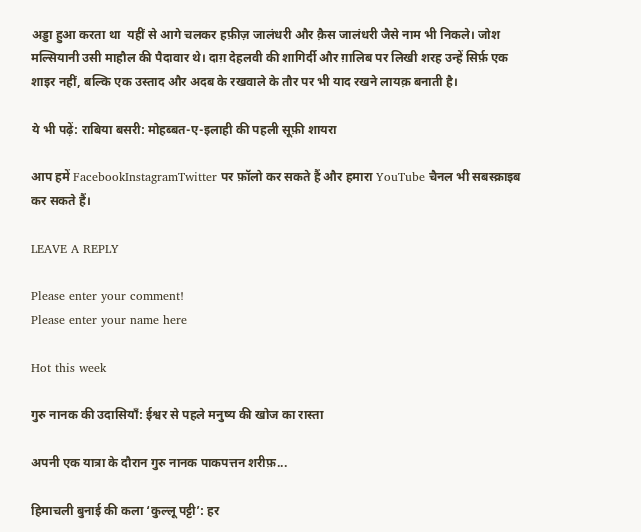अड्डा हुआ करता था  यहीं से आगे चलकर हफ़ीज़ जालंधरी और क़ैस जालंधरी जैसे नाम भी निकले। जोश मल्सियानी उसी माहौल की पैदावार थे। दाग़ देहलवी की शागिर्दी और ग़ालिब पर लिखी शरह उन्हें सिर्फ़ एक शाइर नहीं, बल्कि एक उस्ताद और अदब के रखवाले के तौर पर भी याद रखने लायक़ बनाती है।

ये भी पढ़ें: राबिया बसरी: मोहब्बत-ए-इलाही की पहली सूफ़ी शायरा

आप हमें FacebookInstagramTwitter पर फ़ॉलो कर सकते हैं और हमारा YouTube चैनल भी सबस्क्राइब कर सकते हैं।

LEAVE A REPLY

Please enter your comment!
Please enter your name here

Hot this week

गुरु नानक की उदासियाँ: ईश्वर से पहले मनुष्य की खोज का रास्ता

अपनी एक यात्रा के दौरान गुरु नानक पाकपत्तन शरीफ़...

हिमाचली बुनाई की कला ‘कुल्लू पट्टी’: हर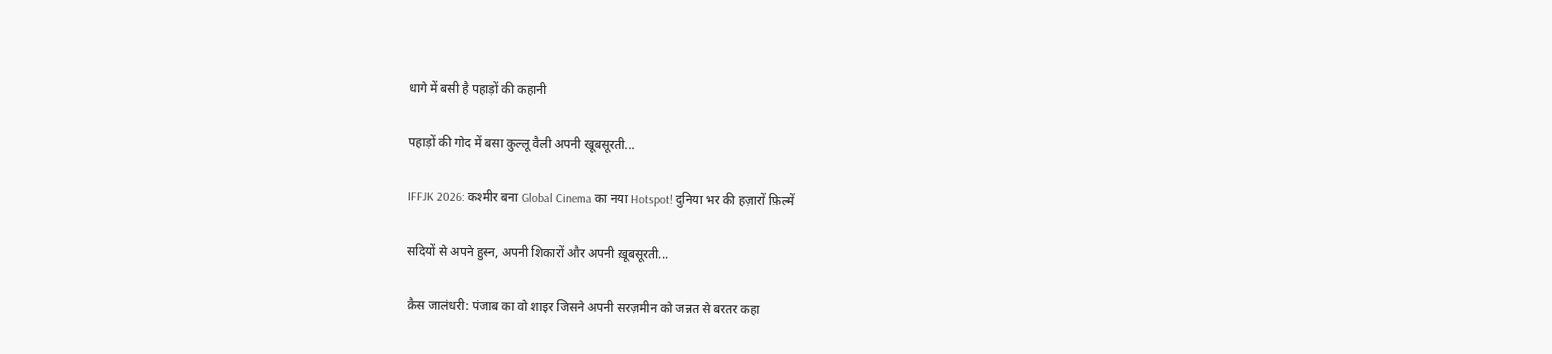धागे में बसी है पहाड़ों की कहानी

पहाड़ों की गोद में बसा कुल्लू वैली अपनी खूबसूरती...

IFFJK 2026: कश्मीर बना Global Cinema का नया Hotspot! दुनिया भर की हज़ारों फ़िल्में

सदियों से अपने हुस्न, अपनी शिकारों और अपनी ख़ूबसूरती...

क़ैस जालंधरी: पंजाब का वो शाइर जिसने अपनी सरज़मीन को जन्नत से बरतर कहा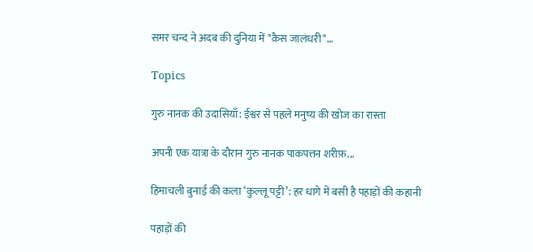समर चन्द ने अदब की दुनिया में "क़ैस जालंधरी"...

Topics

गुरु नानक की उदासियाँ: ईश्वर से पहले मनुष्य की खोज का रास्ता

अपनी एक यात्रा के दौरान गुरु नानक पाकपत्तन शरीफ़...

हिमाचली बुनाई की कला ‘कुल्लू पट्टी’: हर धागे में बसी है पहाड़ों की कहानी

पहाड़ों की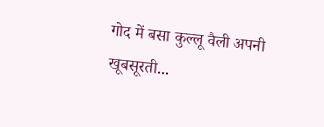गोद में बसा कुल्लू वैली अपनी खूबसूरती...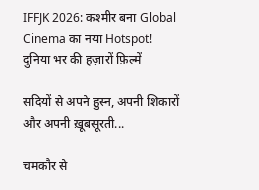IFFJK 2026: कश्मीर बना Global Cinema का नया Hotspot! दुनिया भर की हज़ारों फ़िल्में

सदियों से अपने हुस्न, अपनी शिकारों और अपनी ख़ूबसूरती...

चमकौर से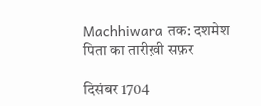Machhiwara तक: दशमेश पिता का तारीख़ी सफ़र

दिसंबर 1704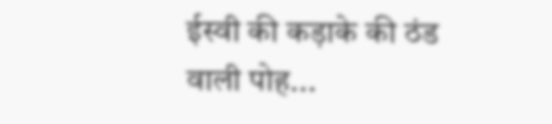ईस्वी की कड़ाके की ठंड वाली पोह...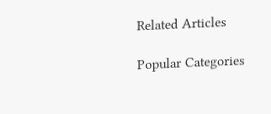Related Articles

Popular Categories